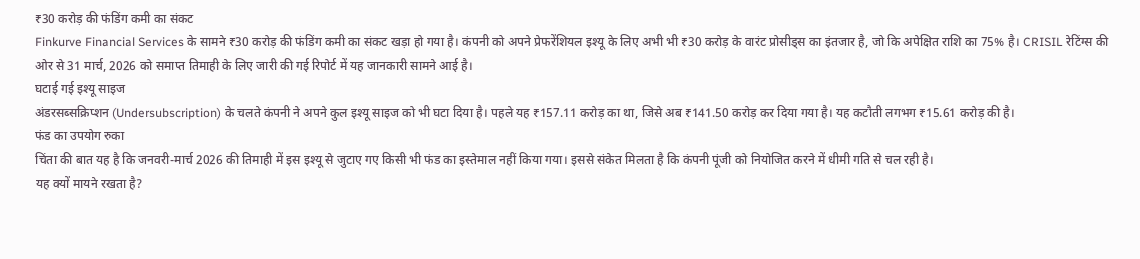₹30 करोड़ की फंडिंग कमी का संकट
Finkurve Financial Services के सामने ₹30 करोड़ की फंडिंग कमी का संकट खड़ा हो गया है। कंपनी को अपने प्रेफरेंशियल इश्यू के लिए अभी भी ₹30 करोड़ के वारंट प्रोसीड्स का इंतजार है, जो कि अपेक्षित राशि का 75% है। CRISIL रेटिंग्स की ओर से 31 मार्च, 2026 को समाप्त तिमाही के लिए जारी की गई रिपोर्ट में यह जानकारी सामने आई है।
घटाई गई इश्यू साइज
अंडरसब्सक्रिप्शन (Undersubscription) के चलते कंपनी ने अपने कुल इश्यू साइज को भी घटा दिया है। पहले यह ₹157.11 करोड़ का था, जिसे अब ₹141.50 करोड़ कर दिया गया है। यह कटौती लगभग ₹15.61 करोड़ की है।
फंड का उपयोग रुका
चिंता की बात यह है कि जनवरी-मार्च 2026 की तिमाही में इस इश्यू से जुटाए गए किसी भी फंड का इस्तेमाल नहीं किया गया। इससे संकेत मिलता है कि कंपनी पूंजी को नियोजित करने में धीमी गति से चल रही है।
यह क्यों मायने रखता है?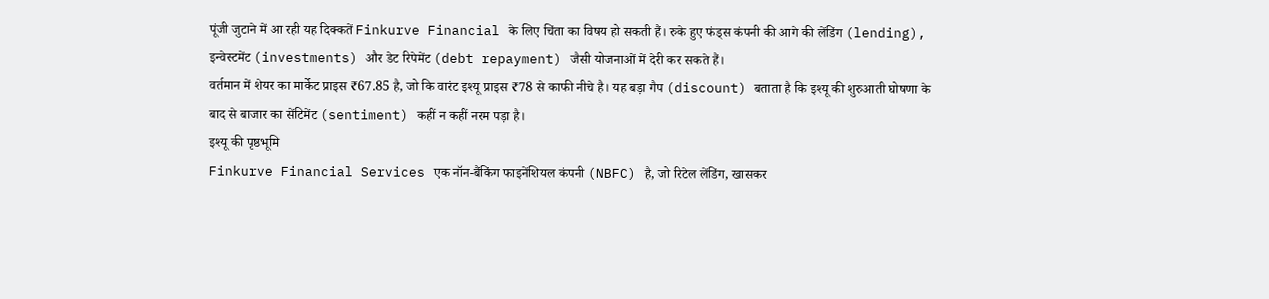पूंजी जुटाने में आ रही यह दिक्कतें Finkurve Financial के लिए चिंता का विषय हो सकती हैं। रुके हुए फंड्स कंपनी की आगे की लेंडिंग (lending), इन्वेस्टमेंट (investments) और डेट रिपेमेंट (debt repayment) जैसी योजनाओं में देरी कर सकते हैं।
वर्तमान में शेयर का मार्केट प्राइस ₹67.85 है, जो कि वारंट इश्यू प्राइस ₹78 से काफी नीचे है। यह बड़ा गैप (discount) बताता है कि इश्यू की शुरुआती घोषणा के बाद से बाजार का सेंटिमेंट (sentiment) कहीं न कहीं नरम पड़ा है।
इश्यू की पृष्ठभूमि
Finkurve Financial Services एक नॉन-बैंकिंग फाइनेंशियल कंपनी (NBFC) है, जो रिटेल लेंडिंग, खासकर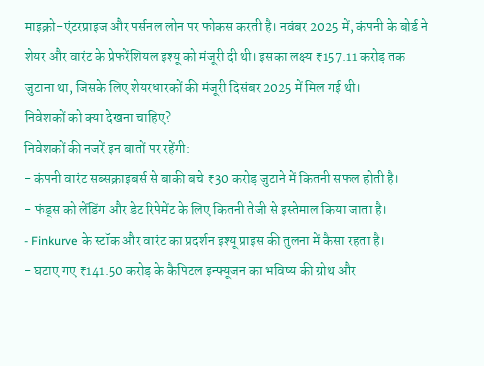माइक्रो-एंटरप्राइज और पर्सनल लोन पर फोकस करती है। नवंबर 2025 में, कंपनी के बोर्ड ने शेयर और वारंट के प्रेफरेंशियल इश्यू को मंजूरी दी थी। इसका लक्ष्य ₹157.11 करोड़ तक जुटाना था, जिसके लिए शेयरधारकों की मंजूरी दिसंबर 2025 में मिल गई थी।
निवेशकों को क्या देखना चाहिए?
निवेशकों की नजरें इन बातों पर रहेंगी:
- कंपनी वारंट सब्सक्राइबर्स से बाकी बचे ₹30 करोड़ जुटाने में कितनी सफल होती है।
- फंड्स को लेंडिंग और डेट रिपेमेंट के लिए कितनी तेजी से इस्तेमाल किया जाता है।
- Finkurve के स्टॉक और वारंट का प्रदर्शन इश्यू प्राइस की तुलना में कैसा रहता है।
- घटाए गए ₹141.50 करोड़ के कैपिटल इन्फ्यूजन का भविष्य की ग्रोथ और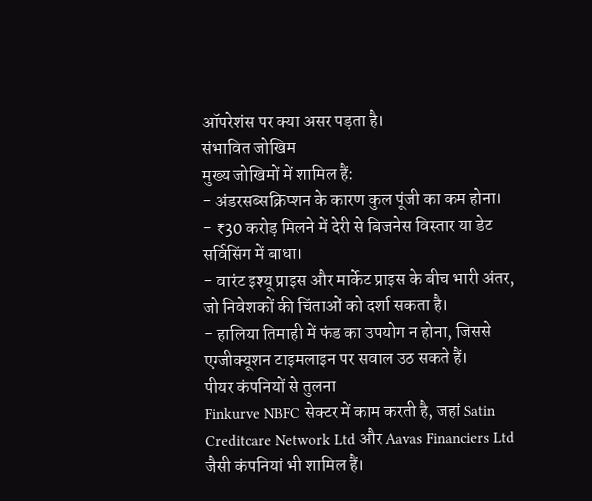ऑपरेशंस पर क्या असर पड़ता है।
संभावित जोखिम
मुख्य जोखिमों में शामिल हैं:
- अंडरसब्सक्रिप्शन के कारण कुल पूंजी का कम होना।
- ₹30 करोड़ मिलने में देरी से बिजनेस विस्तार या डेट सर्विसिंग में बाधा।
- वारंट इश्यू प्राइस और मार्केट प्राइस के बीच भारी अंतर, जो निवेशकों की चिंताओं को दर्शा सकता है।
- हालिया तिमाही में फंड का उपयोग न होना, जिससे एग्जीक्यूशन टाइमलाइन पर सवाल उठ सकते हैं।
पीयर कंपनियों से तुलना
Finkurve NBFC सेक्टर में काम करती है, जहां Satin Creditcare Network Ltd और Aavas Financiers Ltd जैसी कंपनियां भी शामिल हैं।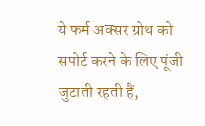ये फर्म अक्सर ग्रोथ को सपोर्ट करने के लिए पूंजी जुटाती रहती हैं,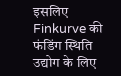इसलिए Finkurve की फंडिंग स्थिति उद्योग के लिए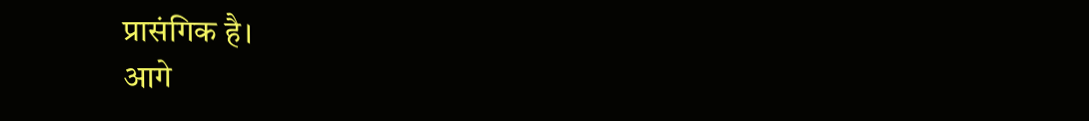प्रासंगिक है।
आगे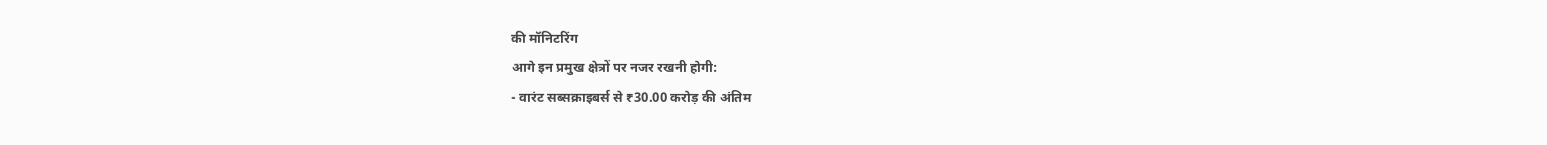की मॉनिटरिंग
आगे इन प्रमुख क्षेत्रों पर नजर रखनी होगी:
- वारंट सब्सक्राइबर्स से ₹30.00 करोड़ की अंतिम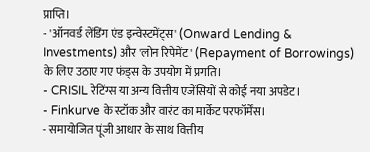प्राप्ति।
- 'ऑनवर्ड लेंडिंग एंड इन्वेस्टमेंट्स' (Onward Lending & Investments) और 'लोन रिपेमेंट' (Repayment of Borrowings) के लिए उठाए गए फंड्स के उपयोग में प्रगति।
- CRISIL रेटिंग्स या अन्य वित्तीय एजेंसियों से कोई नया अपडेट।
- Finkurve के स्टॉक और वारंट का मार्केट परफॉर्मेंस।
- समायोजित पूंजी आधार के साथ वित्तीय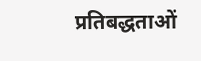प्रतिबद्धताओं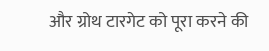और ग्रोथ टारगेट को पूरा करने की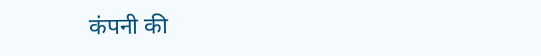कंपनी की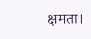क्षमता।